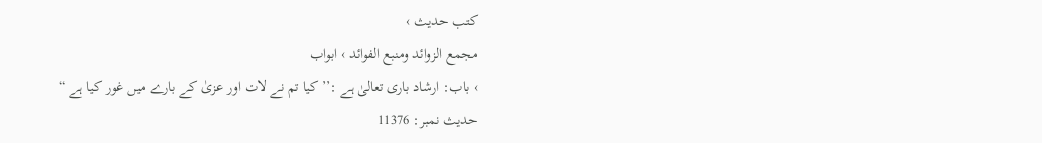کتب حدیث ›
مجمع الزوائد ومنبع الفوائد › ابواب
› باب: ارشاد باری تعالیٰ ہے :’’ کیا تم نے لات اور عزیٰ کے بارے میں غور کیا ہے “
حدیث نمبر: 11376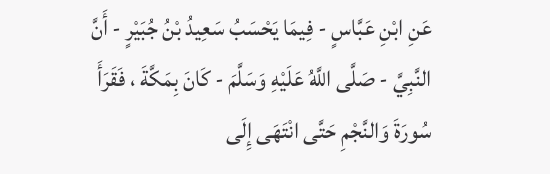عَنِ ابْنِ عَبَّاسٍ - فِيمَا يَحْسَبُ سَعِيدُ بْنُ جُبَيْرٍ - أَنَّ النَّبِيَّ - صَلَّى اللَّهُ عَلَيْهِ وَسَلَّمَ - كَانَ بِمَكَّةَ ، فَقَرَأَ سُورَةَ وَالنَّجْمِ حَتَّى انْتَهَى إِلَى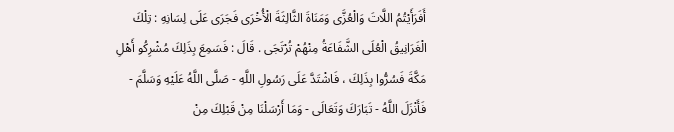أَفَرَأَيْتُمُ اللَّاتَ وَالْعُزَّى وَمَنَاةَ الثَّالِثَةَ الْأُخْرَى فَجَرَى عَلَى لِسَانِهِ : تِلْكَ الْغَرَانِيقُ الْعُلَى الشَّفَاعَةُ مِنْهُمْ تُرْتَجَى . قَالَ : فَسَمِعَ بِذَلِكَ مُشْرِكُو أَهْلِ مَكَّةَ فَسُرُّوا بِذَلِكَ ، فَاشْتَدَّ عَلَى رَسُولِ اللَّهِ - صَلَّى اللَّهُ عَلَيْهِ وَسَلَّمَ - فَأَنْزَلَ اللَّهُ - تَبَارَكَ وَتَعَالَى - وَمَا أَرْسَلْنَا مِنْ قَبْلِكَ مِنْ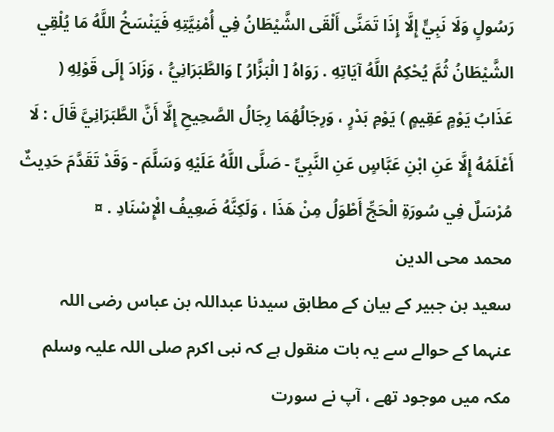رَسُولٍ وَلَا نَبِيٍّ إِلَّا إِذَا تَمَنَّى أَلْقَى الشَّيْطَانُ فِي أُمْنِيَّتِهِ فَيَنْسَخُ اللَّهُ مَا يُلْقِي الشَّيْطَانُ ثُمَّ يُحْكِمُ اللَّهُ آيَاتِهِ . رَوَاهُ [ الْبَزَّارُ ] وَالطَّبَرَانِيُّ ، وَزَادَ إِلَى قَوْلِهِ ( عَذَابُ يَوْمٍ عَقِيمٍ ) يَوْمِ بَدْرٍ ، وَرِجَالُهُمَا رِجَالُ الصَّحِيحِ إِلَّا أَنَّ الطَّبَرَانِيَّ قَالَ : لَا أَعْلَمُهُ إِلَّا عَنِ ابْنِ عَبَّاسٍ عَنِ النَّبِيِّ - صَلَّى اللَّهُ عَلَيْهِ وَسَلَّمَ - وَقَدْ تَقَدَّمَ حَدِيثٌ مُرْسَلٌ فِي سُورَةِ الْحَجِّ أَطْوَلُ مِنْ هَذَا ، وَلَكِنَّهُ ضَعِيفُ الْإِسْنَادِ . ¤
محمد محی الدین
سعید بن جبیر کے بیان کے مطابق سیدنا عبداللہ بن عباس رضی اللہ عنہما کے حوالے سے یہ بات منقول ہے کہ نبی اکرم صلی اللہ علیہ وسلم مکہ میں موجود تھے ، آپ نے سورت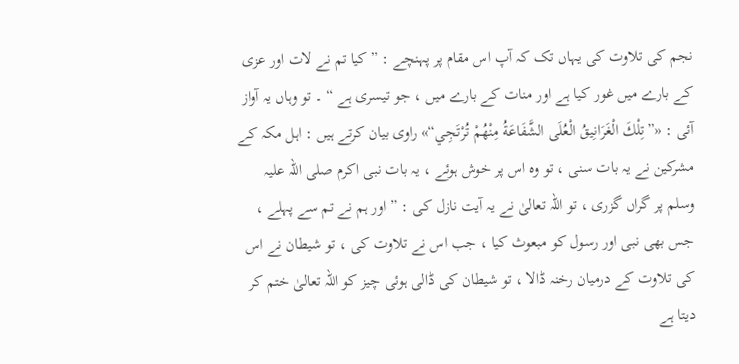نجم کی تلاوت کی یہاں تک کہ آپ اس مقام پر پہنچے : ” کیا تم نے لات اور عزی کے بارے میں غور کیا ہے اور منات کے بارے میں ، جو تیسری ہے “ ۔ تو وہاں یہ آواز آئی : «”تِلْكَ الْغَرَانِيقُ الْعُلَى الشَّفَاعَةُ مِنْهُمْ تُرْتَجِي“» راوی بیان کرتے ہیں : اہل مکہ کے مشرکین نے یہ بات سنی ، تو وہ اس پر خوش ہوئے ، یہ بات نبی اکرم صلی اللہ علیہ وسلم پر گراں گزری ، تو اللہ تعالیٰ نے یہ آیت نازل کی : ” اور ہم نے تم سے پہلے ، جس بھی نبی اور رسول کو مبعوث کیا ، جب اس نے تلاوت کی ، تو شیطان نے اس کی تلاوت کے درمیان رخنہ ڈالا ، تو شیطان کی ڈالی ہوئی چیز کو اللہ تعالیٰ ختم کر دیتا ہے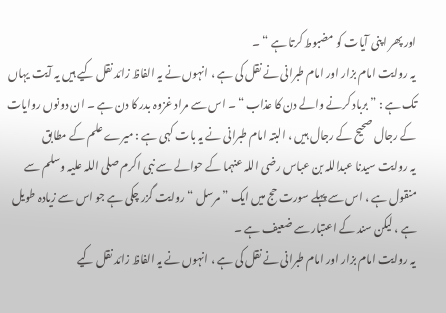اور پھر اپنی آیات کو مضبوط کرتا ہے “ ۔
یہ روایت امام بزار اور امام طبرانی نے نقل کی ہے ، انہوں نے یہ الفاظ زائد نقل کیے ہیں یہ آیت یہاں تک ہے : ” برباد کرنے والے دن کا عذاب “ ۔ اس سے مراد غزوہ بدر کا دن ہے ۔ ان دونوں روایات کے رجال صحیح کے رجال ہیں ، البتہ امام طبرانی نے یہ بات کہی ہے : میرے علم کے مطابق
یہ روایت سیدنا عبداللہ بن عباس رضی اللہ عنہما کے حوالے سے نبی اکرم صلی اللہ علیہ وسلم سے منقول ہے ، اس سے پہلے سورت حج میں ایک ” مرسل “ روایت گزر چکی ہے جو اس سے زیادہ طویل ہے ، لیکن سند کے اعتبار سے ضعیف ہے ۔
یہ روایت امام بزار اور امام طبرانی نے نقل کی ہے ، انہوں نے یہ الفاظ زائد نقل کیے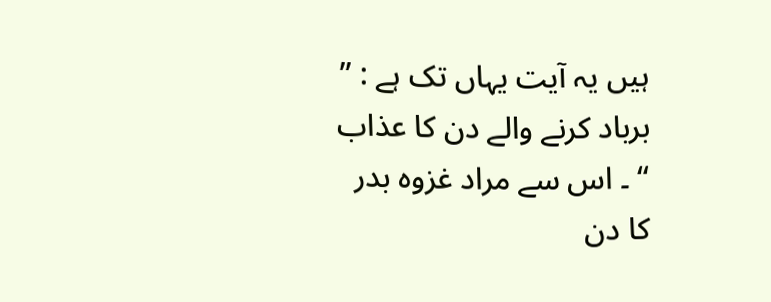ہیں یہ آیت یہاں تک ہے : ” برباد کرنے والے دن کا عذاب “ ۔ اس سے مراد غزوہ بدر کا دن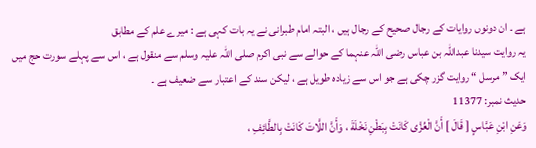ہے ۔ ان دونوں روایات کے رجال صحیح کے رجال ہیں ، البتہ امام طبرانی نے یہ بات کہی ہے : میرے علم کے مطابق
یہ روایت سیدنا عبداللہ بن عباس رضی اللہ عنہما کے حوالے سے نبی اکرم صلی اللہ علیہ وسلم سے منقول ہے ، اس سے پہلے سورت حج میں ایک ” مرسل “ روایت گزر چکی ہے جو اس سے زیادہ طویل ہے ، لیکن سند کے اعتبار سے ضعیف ہے ۔
حدیث نمبر: 11377
وَعَنِ ابْنِ عَبَّاسٍ [ قَالَ ] أَنَّ الْعُزَّى كَانَتْ بِبَطْنِ نَخْلَةَ ، وَأَنَّ اللَّاتَ كَانَتْ بِالطَّائِفِ ،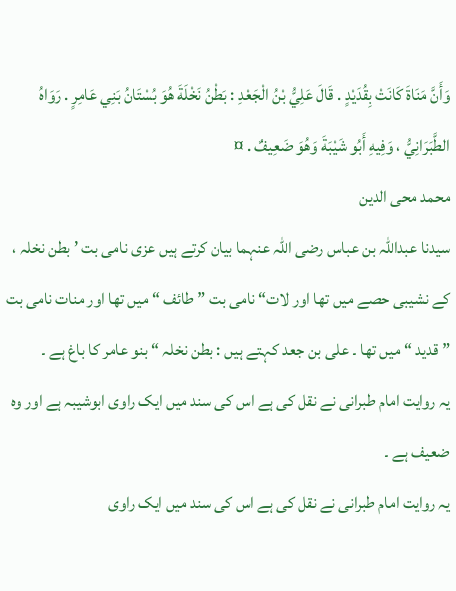وَأَنَّ مَنَاةَ كَانَتْ بِقُدَيْدٍ . قَالَ عَلِيُّ بْنُ الْجَعْدِ : بَطْنُ نَخْلَةَ هُوَ بُسْتَانُ بَنِي عَامِرٍ . رَوَاهُ الطَّبَرَانِيُّ ، وَفِيهِ أَبُو شَيْبَةَ وَهُوَ ضَعِيفٌ . ¤
محمد محی الدین
سیدنا عبداللہ بن عباس رضی اللہ عنہما بیان کرتے ہیں عزی نامی بت ’ بطن نخلہ ، کے نشیبی حصے میں تھا اور لات“ نامی بت ” طائف “ میں تھا اور منات نامی بت ” قدید “ میں تھا ۔ علی بن جعد کہتے ہیں : بطن نخلہ “ بنو عامر کا باغ ہے ۔
یہ روایت امام طبرانی نے نقل کی ہے اس کی سند میں ایک راوی ابوشیبہ ہے اور وہ ضعیف ہے ۔
یہ روایت امام طبرانی نے نقل کی ہے اس کی سند میں ایک راوی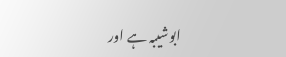ابوشیبہ ہے اور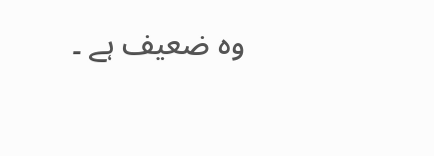وہ ضعیف ہے ۔